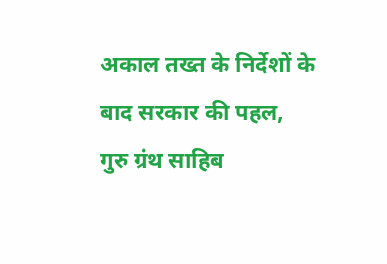अकाल तख्त के निर्देशों के बाद सरकार की पहल, गुरु ग्रंथ साहिब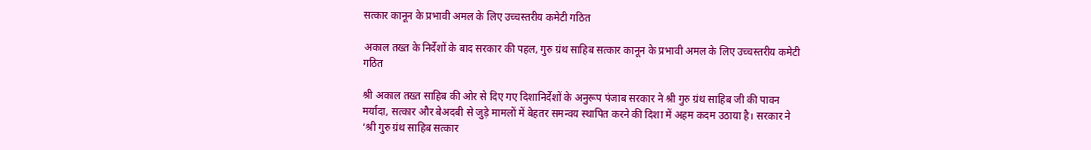सत्कार कानून के प्रभावी अमल के लिए उच्चस्तरीय कमेटी गठित

अकाल तख्त के निर्देशों के बाद सरकार की पहल, गुरु ग्रंथ साहिब सत्कार कानून के प्रभावी अमल के लिए उच्चस्तरीय कमेटी गठित

श्री अकाल तख्त साहिब की ओर से दिए गए दिशानिर्देशों के अनुरूप पंजाब सरकार ने श्री गुरु ग्रंथ साहिब जी की पावन मर्यादा, सत्कार और बेअदबी से जुड़े मामलों में बेहतर समन्वय स्थापित करने की दिशा में अहम कदम उठाया है। सरकार ने ‘श्री गुरु ग्रंथ साहिब सत्कार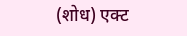(शोध) एक्ट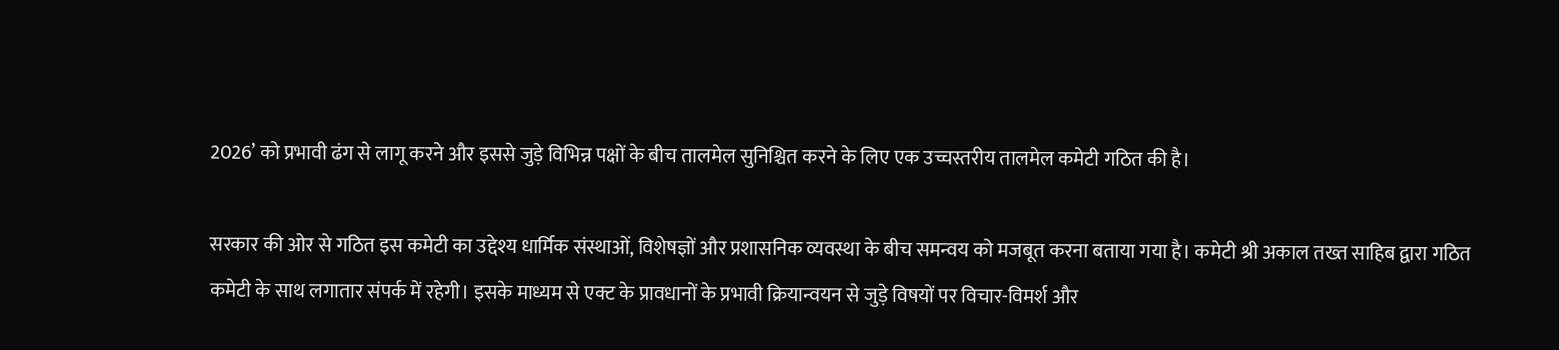2026’ को प्रभावी ढंग से लागू करने और इससे जुड़े विभिन्न पक्षों के बीच तालमेल सुनिश्चित करने के लिए एक उच्चस्तरीय तालमेल कमेटी गठित की है।

सरकार की ओर से गठित इस कमेटी का उद्देश्य धार्मिक संस्थाओं, विशेषज्ञों और प्रशासनिक व्यवस्था के बीच समन्वय को मजबूत करना बताया गया है। कमेटी श्री अकाल तख्त साहिब द्वारा गठित कमेटी के साथ लगातार संपर्क में रहेगी। इसके माध्यम से एक्ट के प्रावधानों के प्रभावी क्रियान्वयन से जुड़े विषयों पर विचार-विमर्श और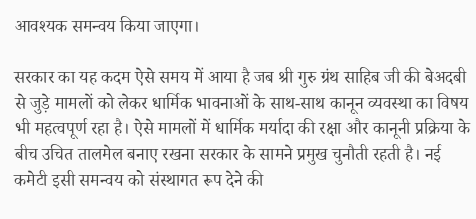आवश्यक समन्वय किया जाएगा।

सरकार का यह कदम ऐसे समय में आया है जब श्री गुरु ग्रंथ साहिब जी की बेअदबी से जुड़े मामलों को लेकर धार्मिक भावनाओं के साथ-साथ कानून व्यवस्था का विषय भी महत्वपूर्ण रहा है। ऐसे मामलों में धार्मिक मर्यादा की रक्षा और कानूनी प्रक्रिया के बीच उचित तालमेल बनाए रखना सरकार के सामने प्रमुख चुनौती रहती है। नई कमेटी इसी समन्वय को संस्थागत रूप देने की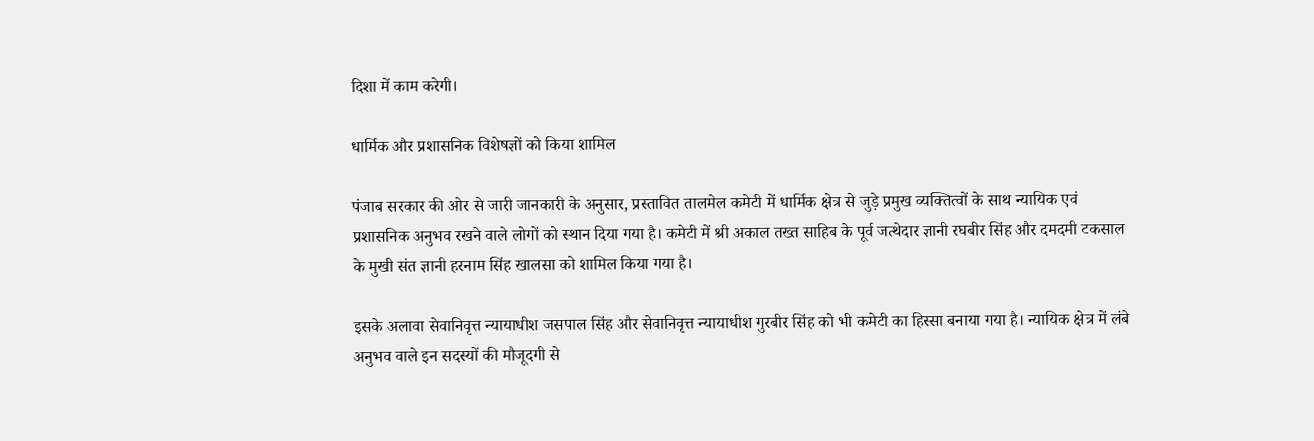दिशा में काम करेगी।

धार्मिक और प्रशासनिक विशेषज्ञों को किया शामिल

पंजाब सरकार की ओर से जारी जानकारी के अनुसार, प्रस्तावित तालमेल कमेटी में धार्मिक क्षेत्र से जुड़े प्रमुख व्यक्तित्वों के साथ न्यायिक एवं प्रशासनिक अनुभव रखने वाले लोगों को स्थान दिया गया है। कमेटी में श्री अकाल तख्त साहिब के पूर्व जत्थेदार ज्ञानी रघबीर सिंह और दमदमी टकसाल के मुखी संत ज्ञानी हरनाम सिंह खालसा को शामिल किया गया है।

इसके अलावा सेवानिवृत्त न्यायाधीश जसपाल सिंह और सेवानिवृत्त न्यायाधीश गुरबीर सिंह को भी कमेटी का हिस्सा बनाया गया है। न्यायिक क्षेत्र में लंबे अनुभव वाले इन सदस्यों की मौजूदगी से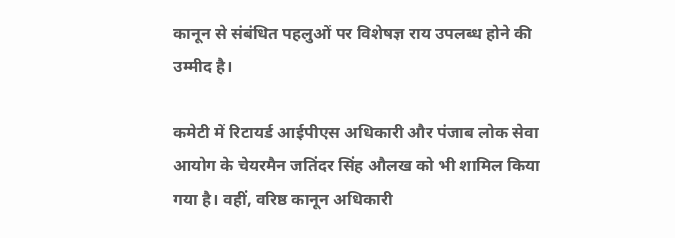कानून से संबंधित पहलुओं पर विशेषज्ञ राय उपलब्ध होने की उम्मीद है।

कमेटी में रिटायर्ड आईपीएस अधिकारी और पंजाब लोक सेवा आयोग के चेयरमैन जतिंदर सिंह औलख को भी शामिल किया गया है। वहीं, वरिष्ठ कानून अधिकारी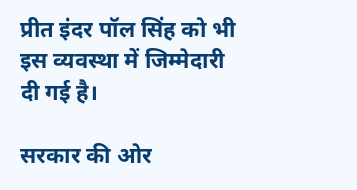प्रीत इंदर पॉल सिंह को भी इस व्यवस्था में जिम्मेदारी दी गई है।

सरकार की ओर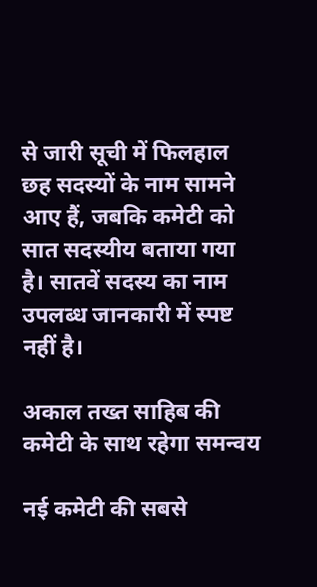से जारी सूची में फिलहाल छह सदस्यों के नाम सामने आए हैं, जबकि कमेटी को सात सदस्यीय बताया गया है। सातवें सदस्य का नाम उपलब्ध जानकारी में स्पष्ट नहीं है।

अकाल तख्त साहिब की कमेटी के साथ रहेगा समन्वय

नई कमेटी की सबसे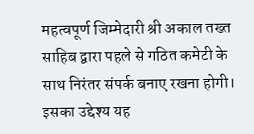महत्वपूर्ण जिम्मेदारी श्री अकाल तख्त साहिब द्वारा पहले से गठित कमेटी के साथ निरंतर संपर्क बनाए रखना होगी। इसका उद्देश्य यह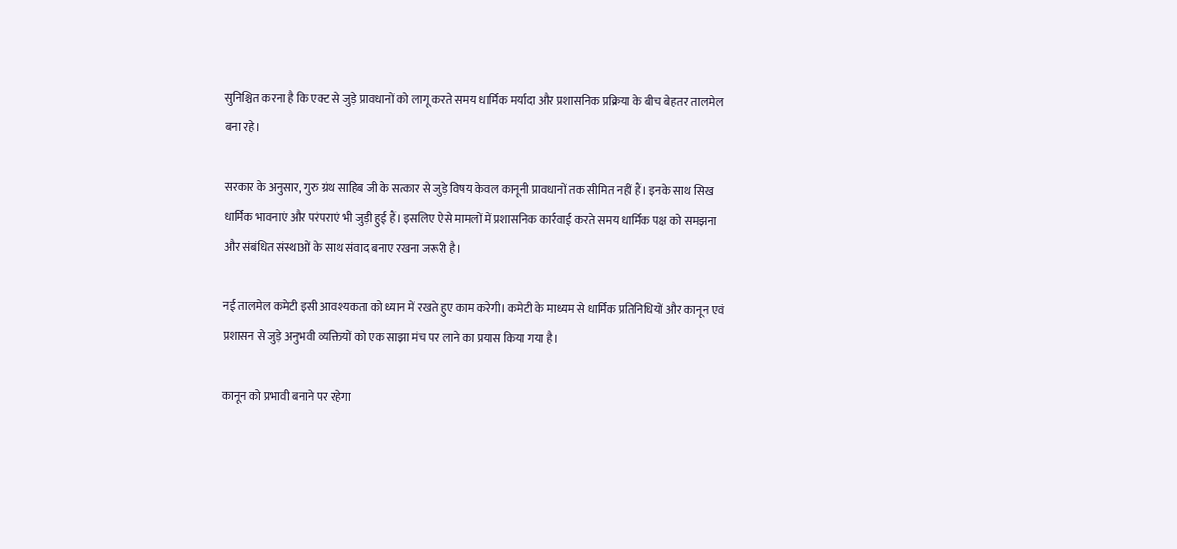सुनिश्चित करना है कि एक्ट से जुड़े प्रावधानों को लागू करते समय धार्मिक मर्यादा और प्रशासनिक प्रक्रिया के बीच बेहतर तालमेल बना रहे।

सरकार के अनुसार, गुरु ग्रंथ साहिब जी के सत्कार से जुड़े विषय केवल कानूनी प्रावधानों तक सीमित नहीं हैं। इनके साथ सिख धार्मिक भावनाएं और परंपराएं भी जुड़ी हुई हैं। इसलिए ऐसे मामलों में प्रशासनिक कार्रवाई करते समय धार्मिक पक्ष को समझना और संबंधित संस्थाओं के साथ संवाद बनाए रखना जरूरी है।

नई तालमेल कमेटी इसी आवश्यकता को ध्यान में रखते हुए काम करेगी। कमेटी के माध्यम से धार्मिक प्रतिनिधियों और कानून एवं प्रशासन से जुड़े अनुभवी व्यक्तियों को एक साझा मंच पर लाने का प्रयास किया गया है।

कानून को प्रभावी बनाने पर रहेगा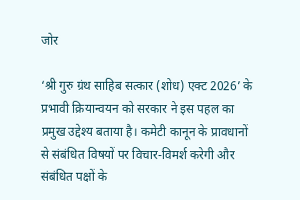जोर

‘श्री गुरु ग्रंथ साहिब सत्कार (शोध) एक्ट 2026’ के प्रभावी क्रियान्वयन को सरकार ने इस पहल का प्रमुख उद्देश्य बताया है। कमेटी कानून के प्रावधानों से संबंधित विषयों पर विचार-विमर्श करेगी और संबंधित पक्षों के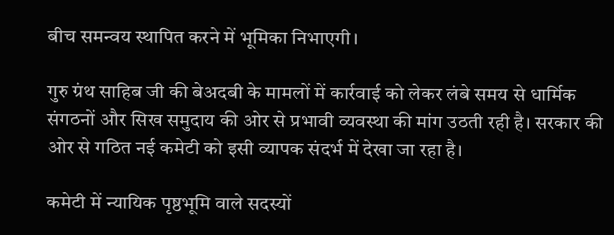बीच समन्वय स्थापित करने में भूमिका निभाएगी।

गुरु ग्रंथ साहिब जी की बेअदबी के मामलों में कार्रवाई को लेकर लंबे समय से धार्मिक संगठनों और सिख समुदाय की ओर से प्रभावी व्यवस्था की मांग उठती रही है। सरकार की ओर से गठित नई कमेटी को इसी व्यापक संदर्भ में देखा जा रहा है।

कमेटी में न्यायिक पृष्ठभूमि वाले सदस्यों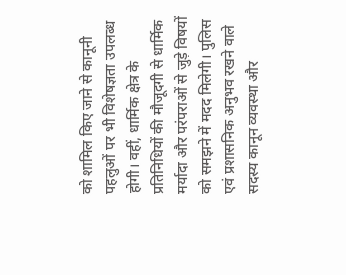को शामिल किए जाने से कानूनी पहलुओं पर भी विशेषज्ञता उपलब्ध होगी। वहीं, धार्मिक क्षेत्र के प्रतिनिधियों की मौजूदगी से धार्मिक मर्यादा और परंपराओं से जुड़े विषयों को समझने में मदद मिलेगी। पुलिस एवं प्रशासनिक अनुभव रखने वाले सदस्य कानून व्यवस्था और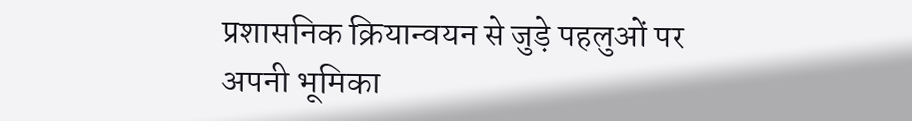प्रशासनिक क्रियान्वयन से जुड़े पहलुओं पर अपनी भूमिका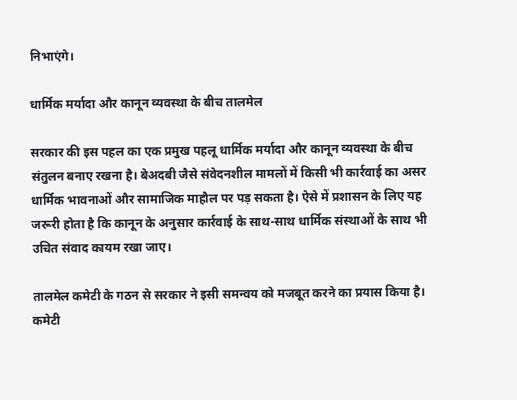निभाएंगे।

धार्मिक मर्यादा और कानून व्यवस्था के बीच तालमेल

सरकार की इस पहल का एक प्रमुख पहलू धार्मिक मर्यादा और कानून व्यवस्था के बीच संतुलन बनाए रखना है। बेअदबी जैसे संवेदनशील मामलों में किसी भी कार्रवाई का असर धार्मिक भावनाओं और सामाजिक माहौल पर पड़ सकता है। ऐसे में प्रशासन के लिए यह जरूरी होता है कि कानून के अनुसार कार्रवाई के साथ-साथ धार्मिक संस्थाओं के साथ भी उचित संवाद कायम रखा जाए।

तालमेल कमेटी के गठन से सरकार ने इसी समन्वय को मजबूत करने का प्रयास किया है। कमेटी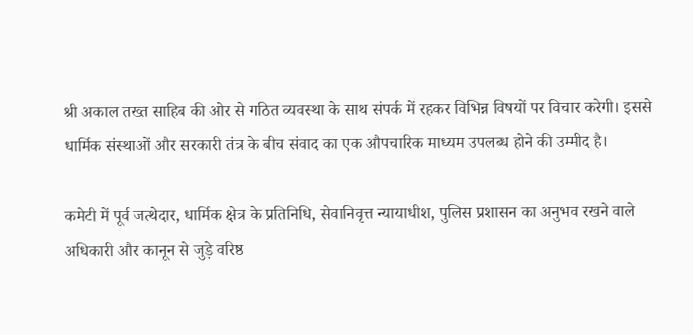श्री अकाल तख्त साहिब की ओर से गठित व्यवस्था के साथ संपर्क में रहकर विभिन्न विषयों पर विचार करेगी। इससे धार्मिक संस्थाओं और सरकारी तंत्र के बीच संवाद का एक औपचारिक माध्यम उपलब्ध होने की उम्मीद है।

कमेटी में पूर्व जत्थेदार, धार्मिक क्षेत्र के प्रतिनिधि, सेवानिवृत्त न्यायाधीश, पुलिस प्रशासन का अनुभव रखने वाले अधिकारी और कानून से जुड़े वरिष्ठ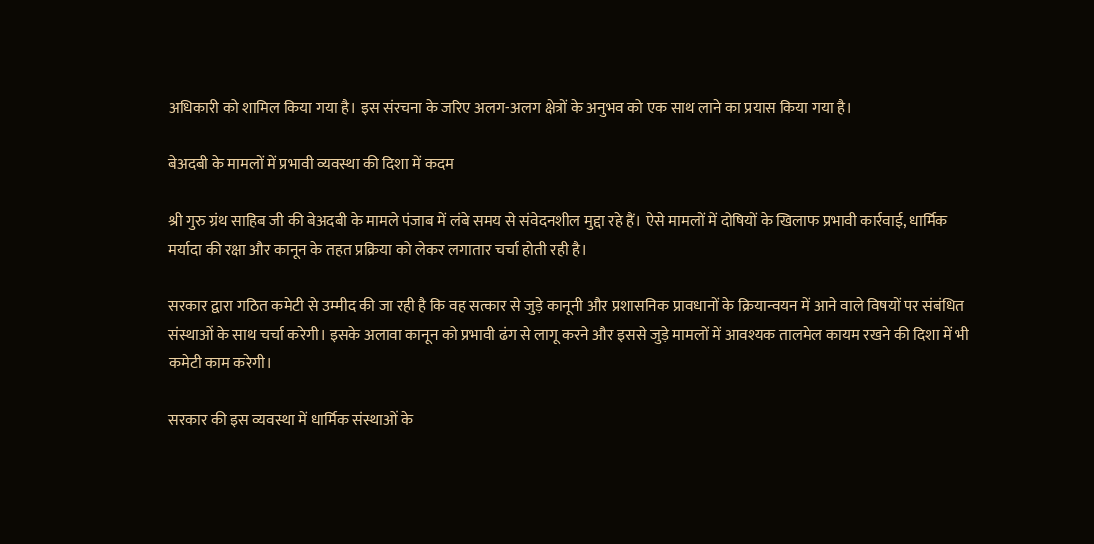अधिकारी को शामिल किया गया है। इस संरचना के जरिए अलग-अलग क्षेत्रों के अनुभव को एक साथ लाने का प्रयास किया गया है।

बेअदबी के मामलों में प्रभावी व्यवस्था की दिशा में कदम

श्री गुरु ग्रंथ साहिब जी की बेअदबी के मामले पंजाब में लंबे समय से संवेदनशील मुद्दा रहे हैं। ऐसे मामलों में दोषियों के खिलाफ प्रभावी कार्रवाई, धार्मिक मर्यादा की रक्षा और कानून के तहत प्रक्रिया को लेकर लगातार चर्चा होती रही है।

सरकार द्वारा गठित कमेटी से उम्मीद की जा रही है कि वह सत्कार से जुड़े कानूनी और प्रशासनिक प्रावधानों के क्रियान्वयन में आने वाले विषयों पर संबंधित संस्थाओं के साथ चर्चा करेगी। इसके अलावा कानून को प्रभावी ढंग से लागू करने और इससे जुड़े मामलों में आवश्यक तालमेल कायम रखने की दिशा में भी कमेटी काम करेगी।

सरकार की इस व्यवस्था में धार्मिक संस्थाओं के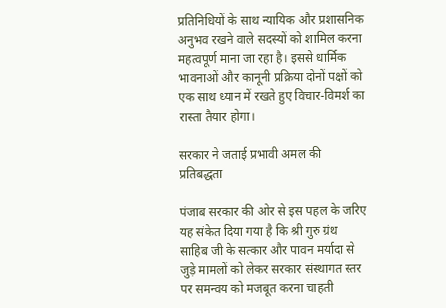प्रतिनिधियों के साथ न्यायिक और प्रशासनिक अनुभव रखने वाले सदस्यों को शामिल करना महत्वपूर्ण माना जा रहा है। इससे धार्मिक भावनाओं और कानूनी प्रक्रिया दोनों पक्षों को एक साथ ध्यान में रखते हुए विचार-विमर्श का रास्ता तैयार होगा।

सरकार ने जताई प्रभावी अमल की प्रतिबद्धता

पंजाब सरकार की ओर से इस पहल के जरिए यह संकेत दिया गया है कि श्री गुरु ग्रंथ साहिब जी के सत्कार और पावन मर्यादा से जुड़े मामलों को लेकर सरकार संस्थागत स्तर पर समन्वय को मजबूत करना चाहती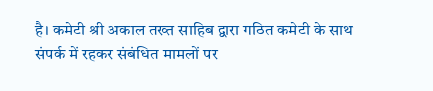है। कमेटी श्री अकाल तख्त साहिब द्वारा गठित कमेटी के साथ संपर्क में रहकर संबंधित मामलों पर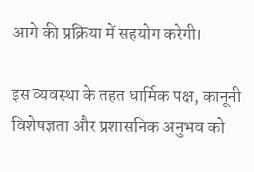आगे की प्रक्रिया में सहयोग करेगी।

इस व्यवस्था के तहत धार्मिक पक्ष, कानूनी विशेषज्ञता और प्रशासनिक अनुभव को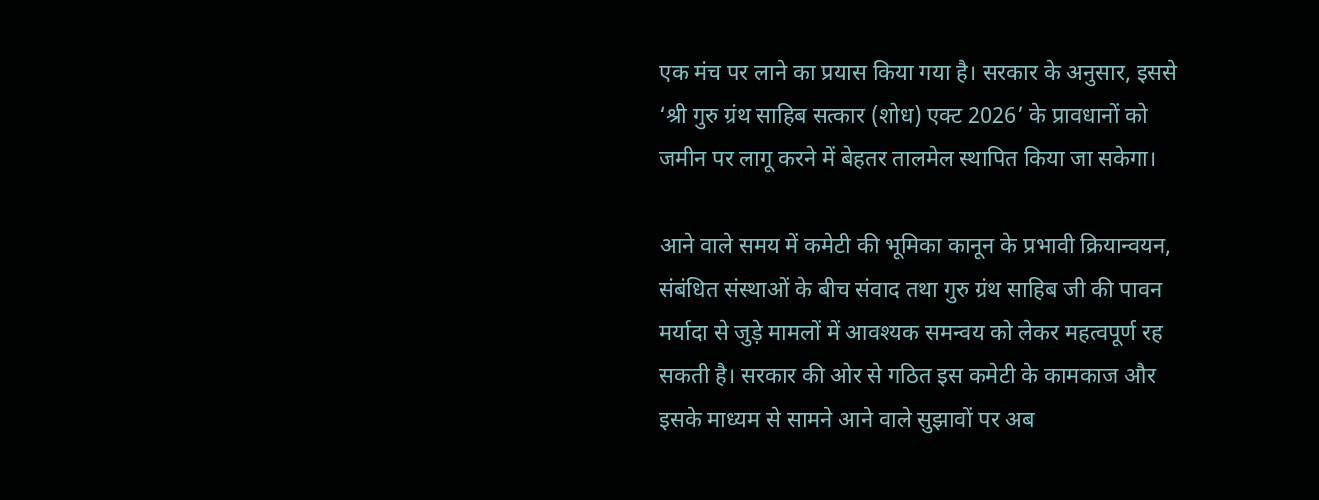एक मंच पर लाने का प्रयास किया गया है। सरकार के अनुसार, इससे ‘श्री गुरु ग्रंथ साहिब सत्कार (शोध) एक्ट 2026’ के प्रावधानों को जमीन पर लागू करने में बेहतर तालमेल स्थापित किया जा सकेगा।

आने वाले समय में कमेटी की भूमिका कानून के प्रभावी क्रियान्वयन, संबंधित संस्थाओं के बीच संवाद तथा गुरु ग्रंथ साहिब जी की पावन मर्यादा से जुड़े मामलों में आवश्यक समन्वय को लेकर महत्वपूर्ण रह सकती है। सरकार की ओर से गठित इस कमेटी के कामकाज और इसके माध्यम से सामने आने वाले सुझावों पर अब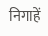निगाहें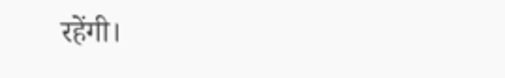रहेंगी।